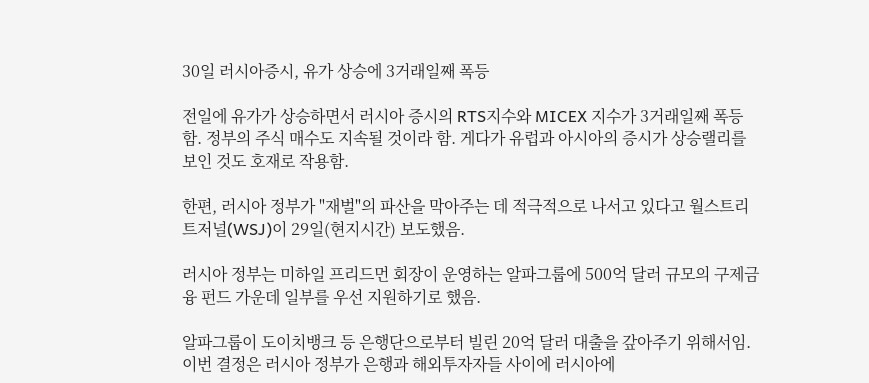30일 러시아증시, 유가 상승에 3거래일째 폭등

전일에 유가가 상승하면서 러시아 증시의 RTS지수와 MICEX 지수가 3거래일째 폭등함. 정부의 주식 매수도 지속될 것이라 함. 게다가 유럽과 아시아의 증시가 상승랠리를 보인 것도 호재로 작용함.

한편, 러시아 정부가 "재벌"의 파산을 막아주는 데 적극적으로 나서고 있다고 월스트리트저널(WSJ)이 29일(현지시간) 보도했음.

러시아 정부는 미하일 프리드먼 회장이 운영하는 알파그룹에 500억 달러 규모의 구제금융 펀드 가운데 일부를 우선 지원하기로 했음.

알파그룹이 도이치뱅크 등 은행단으로부터 빌린 20억 달러 대출을 갚아주기 위해서임. 이번 결정은 러시아 정부가 은행과 해외투자자들 사이에 러시아에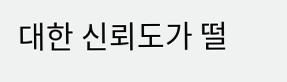대한 신뢰도가 떨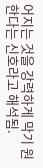어지는 것을 강력하게 막기 원한다는 신호라고 해석됨.